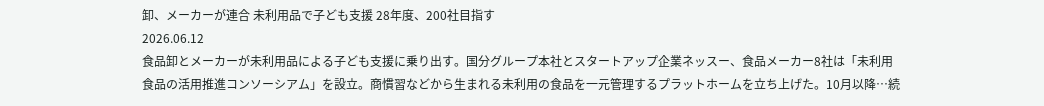卸、メーカーが連合 未利用品で子ども支援 28年度、200社目指す
2026.06.12
食品卸とメーカーが未利用品による子ども支援に乗り出す。国分グループ本社とスタートアップ企業ネッスー、食品メーカー8社は「未利用食品の活用推進コンソーシアム」を設立。商慣習などから生まれる未利用の食品を一元管理するプラットホームを立ち上げた。10月以降…続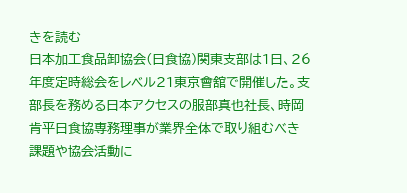きを読む
日本加工食品卸協会(日食協)関東支部は1日、26年度定時総会をレベル21東京會舘で開催した。支部長を務める日本アクセスの服部真也社長、時岡肯平日食協専務理事が業界全体で取り組むべき課題や協会活動に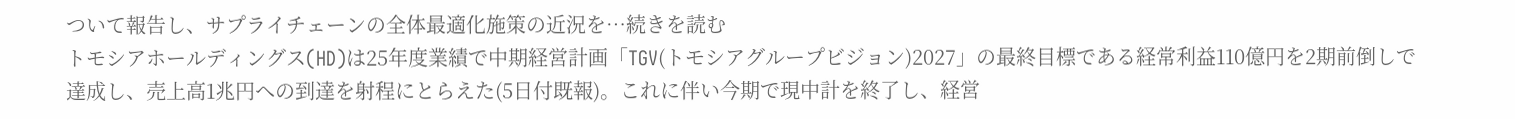ついて報告し、サプライチェーンの全体最適化施策の近況を…続きを読む
トモシアホールディングス(HD)は25年度業績で中期経営計画「TGV(トモシアグループビジョン)2027」の最終目標である経常利益110億円を2期前倒しで達成し、売上高1兆円への到達を射程にとらえた(5日付既報)。これに伴い今期で現中計を終了し、経営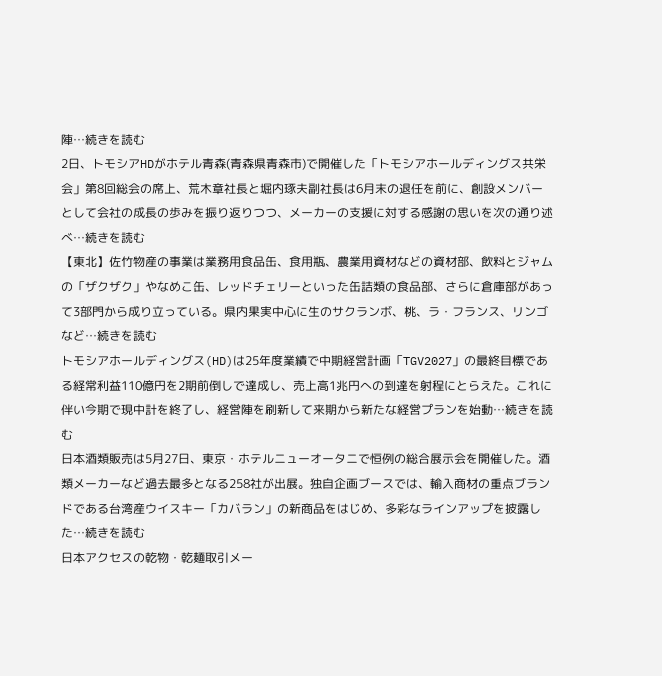陣…続きを読む
2日、トモシアHDがホテル青森(青森県青森市)で開催した「トモシアホールディングス共栄会」第8回総会の席上、荒木章社長と堀内琢夫副社長は6月末の退任を前に、創設メンバーとして会社の成長の歩みを振り返りつつ、メーカーの支援に対する感謝の思いを次の通り述べ…続きを読む
【東北】佐竹物産の事業は業務用食品缶、食用瓶、農業用資材などの資材部、飲料とジャムの「ザクザク」やなめこ缶、レッドチェリーといった缶詰類の食品部、さらに倉庫部があって3部門から成り立っている。県内果実中心に生のサクランボ、桃、ラ・フランス、リンゴなど…続きを読む
トモシアホールディングス(HD)は25年度業績で中期経営計画「TGV2027」の最終目標である経常利益110億円を2期前倒しで達成し、売上高1兆円への到達を射程にとらえた。これに伴い今期で現中計を終了し、経営陣を刷新して来期から新たな経営プランを始動…続きを読む
日本酒類販売は5月27日、東京・ホテルニューオータニで恒例の総合展示会を開催した。酒類メーカーなど過去最多となる258社が出展。独自企画ブースでは、輸入商材の重点ブランドである台湾産ウイスキー「カバラン」の新商品をはじめ、多彩なラインアップを披露した…続きを読む
日本アクセスの乾物・乾麺取引メー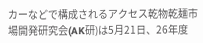カーなどで構成されるアクセス乾物乾麺市場開発研究会(AK研)は5月21日、26年度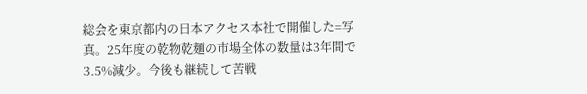総会を東京都内の日本アクセス本社で開催した=写真。25年度の乾物乾麺の市場全体の数量は3年間で3.5%減少。今後も継続して苦戦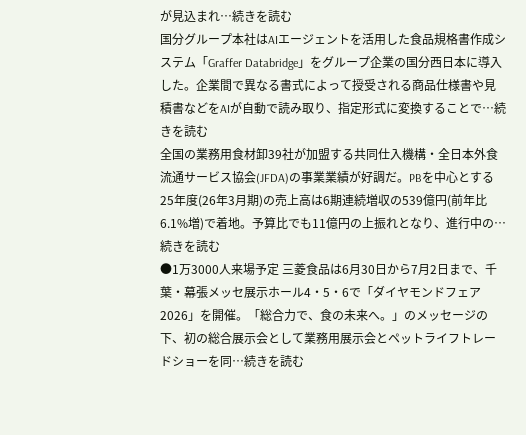が見込まれ…続きを読む
国分グループ本社はAIエージェントを活用した食品規格書作成システム「Graffer Databridge」をグループ企業の国分西日本に導入した。企業間で異なる書式によって授受される商品仕様書や見積書などをAIが自動で読み取り、指定形式に変換することで…続きを読む
全国の業務用食材卸39社が加盟する共同仕入機構・全日本外食流通サービス協会(JFDA)の事業業績が好調だ。PBを中心とする25年度(26年3月期)の売上高は6期連続増収の539億円(前年比6.1%増)で着地。予算比でも11億円の上振れとなり、進行中の…続きを読む
●1万3000人来場予定 三菱食品は6月30日から7月2日まで、千葉・幕張メッセ展示ホール4・5・6で「ダイヤモンドフェア2026」を開催。「総合力で、食の未来へ。」のメッセージの下、初の総合展示会として業務用展示会とペットライフトレードショーを同…続きを読む